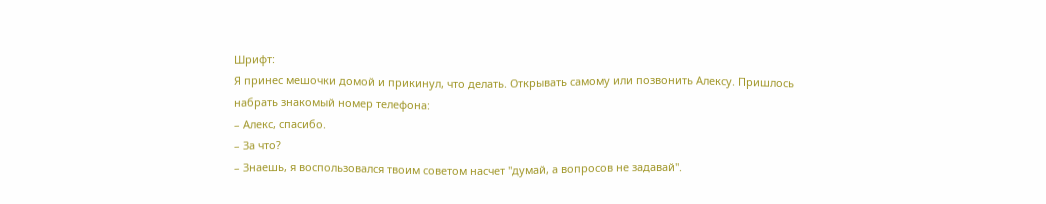Шрифт:
Я принес мешочки домой и прикинул, что делать. Открывать самому или позвонить Алексу. Пришлось набрать знакомый номер телефона:
– Алекс, спасибо.
– За что?
– Знаешь, я воспользовался твоим советом насчет "думай, а вопросов не задавай".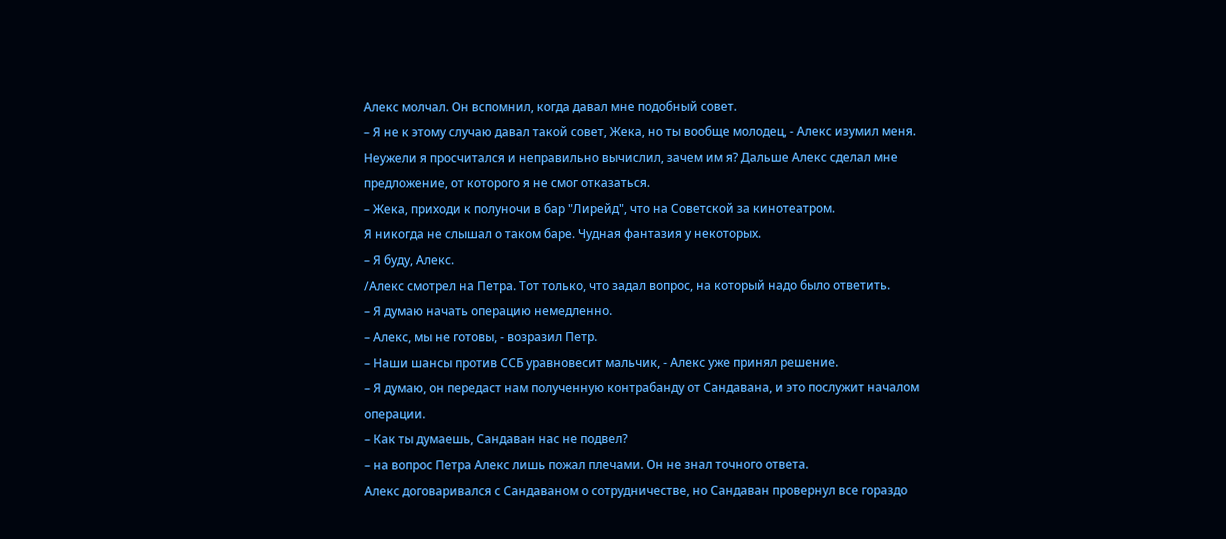Алекс молчал. Он вспомнил, когда давал мне подобный совет.
– Я не к этому случаю давал такой совет, Жека, но ты вообще молодец, - Алекс изумил меня. Неужели я просчитался и неправильно вычислил, зачем им я? Дальше Алекс сделал мне предложение, от которого я не смог отказаться.
– Жека, приходи к полуночи в бар "Лирейд", что на Советской за кинотеатром.
Я никогда не слышал о таком баре. Чудная фантазия у некоторых.
– Я буду, Алекс.
/Алекс смотрел на Петра. Тот только, что задал вопрос, на который надо было ответить.
– Я думаю начать операцию немедленно.
– Алекс, мы не готовы, - возразил Петр.
– Наши шансы против ССБ уравновесит мальчик, - Алекс уже принял решение.
– Я думаю, он передаст нам полученную контрабанду от Сандавана, и это послужит началом операции.
– Как ты думаешь, Сандаван нас не подвел?
– на вопрос Петра Алекс лишь пожал плечами. Он не знал точного ответа.
Алекс договаривался с Сандаваном о сотрудничестве, но Сандаван провернул все гораздо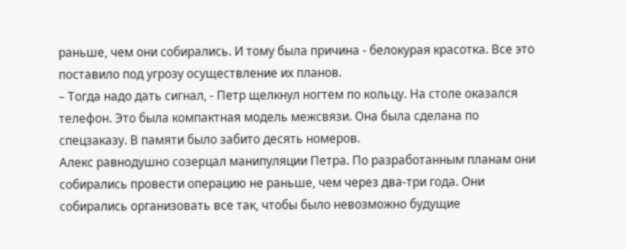раньше, чем они собирались. И тому была причина - белокурая красотка. Все это поставило под угрозу осуществление их планов.
– Тогда надо дать сигнал, - Петр щелкнул ногтем по кольцу. На столе оказался телефон. Это была компактная модель межсвязи. Она была сделана по спецзаказу. В памяти было забито десять номеров.
Алекс равнодушно созерцал манипуляции Петра. По разработанным планам они собирались провести операцию не раньше, чем через два-три года. Они собирались организовать все так, чтобы было невозможно будущие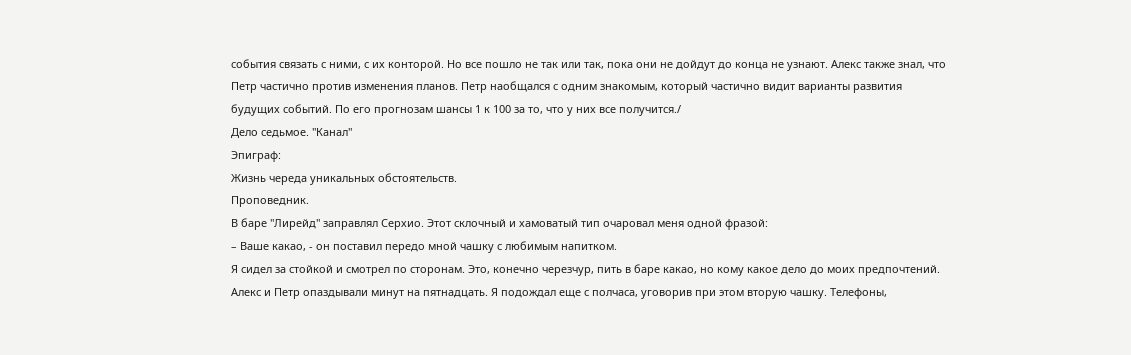события связать с ними, с их конторой. Но все пошло не так или так, пока они не дойдут до конца не узнают. Алекс также знал, что Петр частично против изменения планов. Петр наобщался с одним знакомым, который частично видит варианты развития будущих событий. По его прогнозам шансы 1 к 100 за то, что у них все получится./
Дело седьмое. "Канал"
Эпиграф:
Жизнь череда уникальных обстоятельств.
Проповедник.
В баре "Лирейд" заправлял Серхио. Этот склочный и хамоватый тип очаровал меня одной фразой:
– Ваше какао, - он поставил передо мной чашку с любимым напитком.
Я сидел за стойкой и смотрел по сторонам. Это, конечно черезчур, пить в баре какао, но кому какое дело до моих предпочтений. Алекс и Петр опаздывали минут на пятнадцать. Я подождал еще с полчаса, уговорив при этом вторую чашку. Телефоны,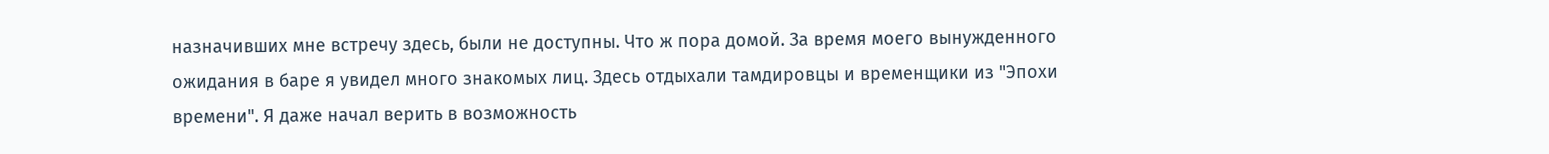назначивших мне встречу здесь, были не доступны. Что ж пора домой. За время моего вынужденного ожидания в баре я увидел много знакомых лиц. Здесь отдыхали тамдировцы и временщики из "Эпохи времени". Я даже начал верить в возможность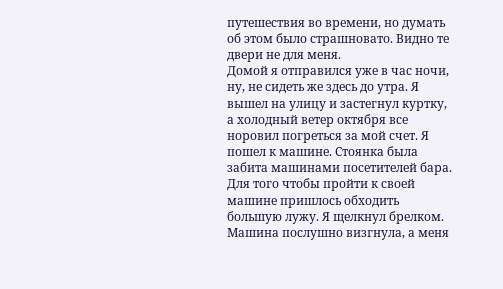путешествия во времени, но думать об этом было страшновато. Видно те двери не для меня.
Домой я отправился уже в час ночи, ну, не сидеть же здесь до утра. Я вышел на улицу и застегнул куртку, а холодный ветер октября все норовил погреться за мой счет. Я пошел к машине. Стоянка была забита машинами посетителей бара. Для того чтобы пройти к своей машине пришлось обходить большую лужу. Я щелкнул брелком. Машина послушно визгнула, а меня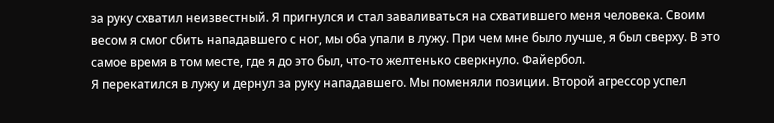за руку схватил неизвестный. Я пригнулся и стал заваливаться на схватившего меня человека. Своим весом я смог сбить нападавшего с ног, мы оба упали в лужу. При чем мне было лучше, я был сверху. В это самое время в том месте, где я до это был, что-то желтенько сверкнуло. Файербол.
Я перекатился в лужу и дернул за руку нападавшего. Мы поменяли позиции. Второй агрессор успел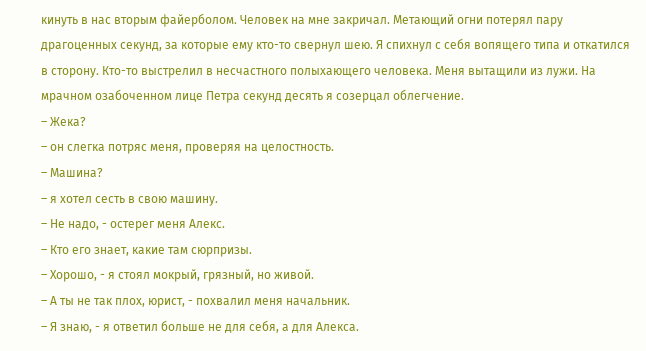кинуть в нас вторым файерболом. Человек на мне закричал. Метающий огни потерял пару драгоценных секунд, за которые ему кто-то свернул шею. Я спихнул с себя вопящего типа и откатился в сторону. Кто-то выстрелил в несчастного полыхающего человека. Меня вытащили из лужи. На мрачном озабоченном лице Петра секунд десять я созерцал облегчение.
– Жека?
– он слегка потряс меня, проверяя на целостность.
– Машина?
– я хотел сесть в свою машину.
– Не надо, - остерег меня Алекс.
– Кто его знает, какие там сюрпризы.
– Хорошо, - я стоял мокрый, грязный, но живой.
– А ты не так плох, юрист, - похвалил меня начальник.
– Я знаю, - я ответил больше не для себя, а для Алекса.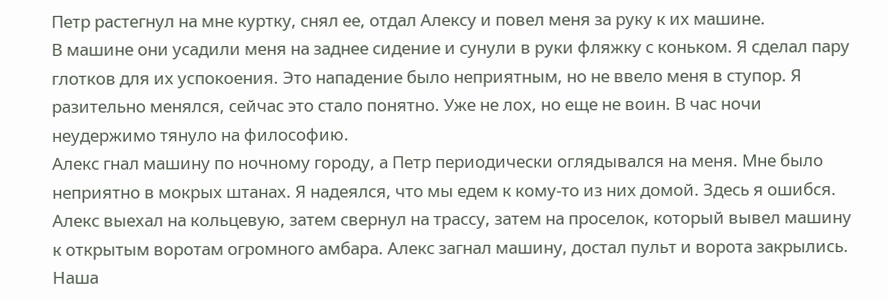Петр растегнул на мне куртку, снял ее, отдал Алексу и повел меня за руку к их машине.
В машине они усадили меня на заднее сидение и сунули в руки фляжку с коньком. Я сделал пару глотков для их успокоения. Это нападение было неприятным, но не ввело меня в ступор. Я разительно менялся, сейчас это стало понятно. Уже не лох, но еще не воин. В час ночи неудержимо тянуло на философию.
Алекс гнал машину по ночному городу, а Петр периодически оглядывался на меня. Мне было неприятно в мокрых штанах. Я надеялся, что мы едем к кому-то из них домой. Здесь я ошибся. Алекс выехал на кольцевую, затем свернул на трассу, затем на проселок, который вывел машину к открытым воротам огромного амбара. Алекс загнал машину, достал пульт и ворота закрылись. Наша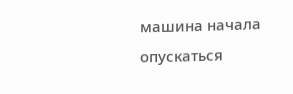машина начала опускаться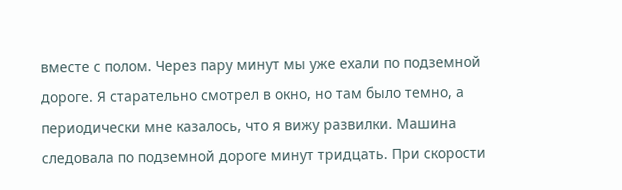вместе с полом. Через пару минут мы уже ехали по подземной дороге. Я старательно смотрел в окно, но там было темно, а периодически мне казалось, что я вижу развилки. Машина следовала по подземной дороге минут тридцать. При скорости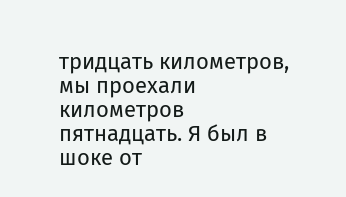тридцать километров, мы проехали километров пятнадцать. Я был в шоке от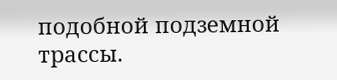подобной подземной трассы.